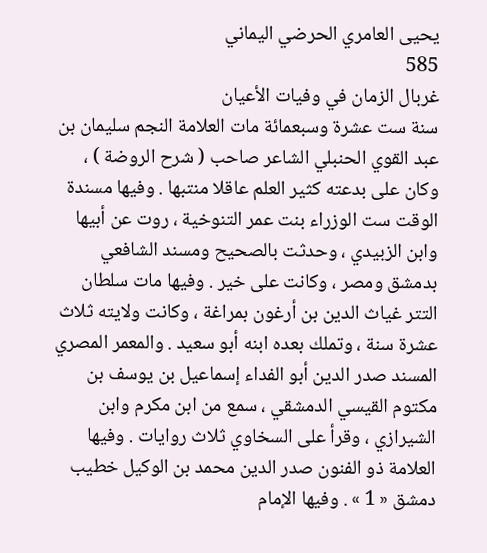يحيى العامري الحرضي اليماني
585
غربال الزمان في وفيات الأعيان
سنة ست عشرة وسبعمائة مات العلامة النجم سليمان بن عبد القوي الحنبلي الشاعر صاحب ( شرح الروضة ) ، وكان على بدعته كثير العلم عاقلا منتبها . وفيها مسندة الوقت ست الوزراء بنت عمر التنوخية ، روت عن أبيها وابن الزبيدي ، وحدثت بالصحيح ومسند الشافعي بدمشق ومصر ، وكانت على خير . وفيها مات سلطان التتر غياث الدين بن أرغون بمراغة ، وكانت ولايته ثلاث عشرة سنة ، وتملك بعده ابنه أبو سعيد . والمعمر المصري المسند صدر الدين أبو الفداء إسماعيل بن يوسف بن مكتوم القيسي الدمشقي ، سمع من ابن مكرم وابن الشيرازي ، وقرأ على السخاوي ثلاث روايات . وفيها العلامة ذو الفنون صدر الدين محمد بن الوكيل خطيب دمشق « 1 » . وفيها الإمام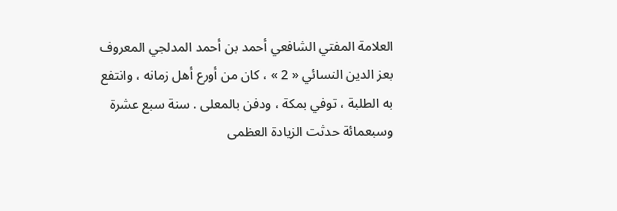العلامة المفتي الشافعي أحمد بن أحمد المدلجي المعروف بعز الدين النسائي « 2 » ، كان من أورع أهل زمانه ، وانتفع به الطلبة ، توفي بمكة ، ودفن بالمعلى . سنة سبع عشرة وسبعمائة حدثت الزيادة العظمى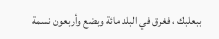ببعلبك ، فغرق في البلد مائة وبضع وأربعون نسمة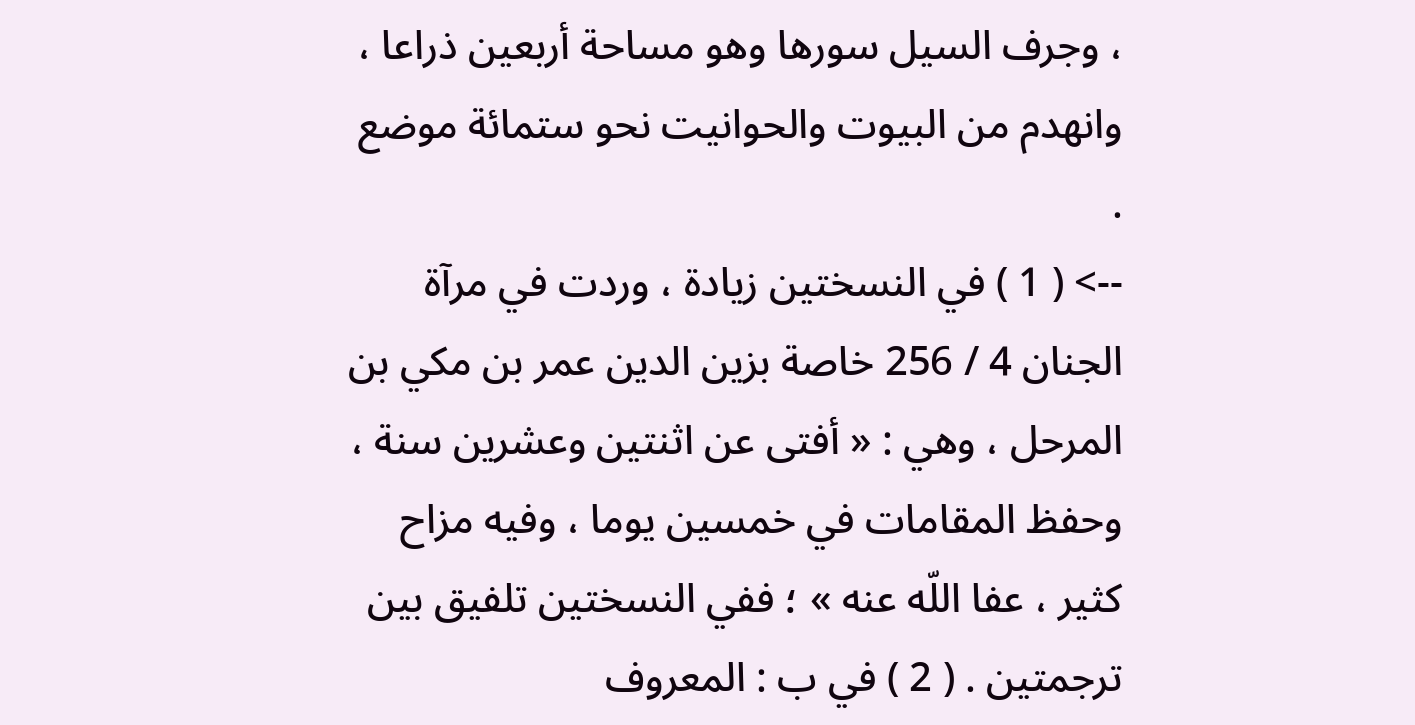، وجرف السيل سورها وهو مساحة أربعين ذراعا ، وانهدم من البيوت والحوانيت نحو ستمائة موضع .
--> ( 1 ) في النسختين زيادة ، وردت في مرآة الجنان 4 / 256 خاصة بزين الدين عمر بن مكي بن المرحل ، وهي : « أفتى عن اثنتين وعشرين سنة ، وحفظ المقامات في خمسين يوما ، وفيه مزاح كثير ، عفا اللّه عنه » ؛ ففي النسختين تلفيق بين ترجمتين . ( 2 ) في ب : المعروف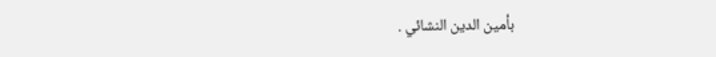بأمين الدين النشائي .